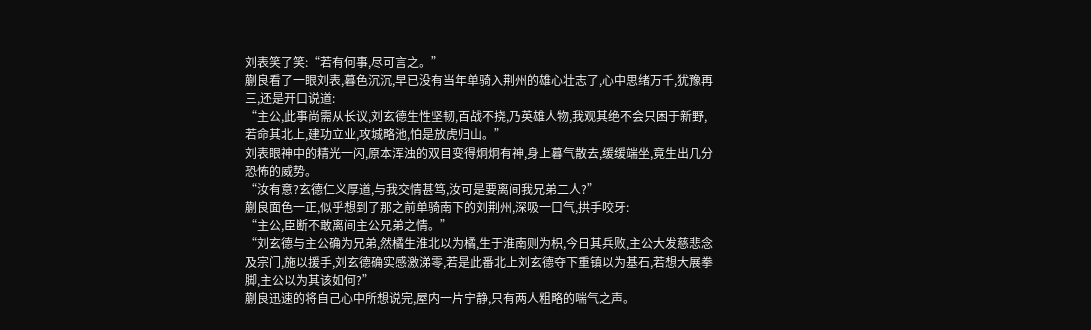刘表笑了笑:“若有何事,尽可言之。”
蒯良看了一眼刘表,暮色沉沉,早已没有当年单骑入荆州的雄心壮志了,心中思绪万千,犹豫再三,还是开口说道:
“主公,此事尚需从长议,刘玄德生性坚韧,百战不挠,乃英雄人物,我观其绝不会只困于新野,若命其北上,建功立业,攻城略池,怕是放虎归山。”
刘表眼神中的精光一闪,原本浑浊的双目变得炯炯有神,身上暮气散去,缓缓端坐,竟生出几分恐怖的威势。
“汝有意?玄德仁义厚道,与我交情甚笃,汝可是要离间我兄弟二人?”
蒯良面色一正,似乎想到了那之前单骑南下的刘荆州,深吸一口气,拱手咬牙:
“主公,臣断不敢离间主公兄弟之情。”
“刘玄德与主公确为兄弟,然橘生淮北以为橘,生于淮南则为枳,今日其兵败,主公大发慈悲念及宗门,施以援手,刘玄德确实感激涕零,若是此番北上刘玄德夺下重镇以为基石,若想大展拳脚,主公以为其该如何?”
蒯良迅速的将自己心中所想说完,屋内一片宁静,只有两人粗略的喘气之声。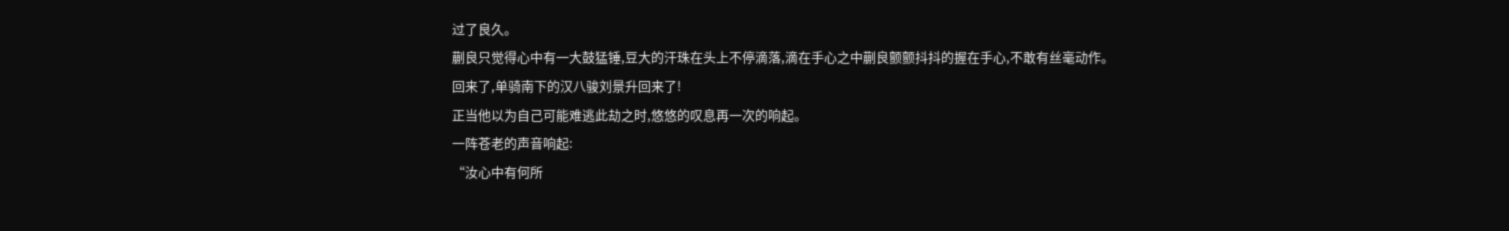过了良久。
蒯良只觉得心中有一大鼓猛锤,豆大的汗珠在头上不停滴落,滴在手心之中蒯良颤颤抖抖的握在手心,不敢有丝毫动作。
回来了,单骑南下的汉八骏刘景升回来了!
正当他以为自己可能难逃此劫之时,悠悠的叹息再一次的响起。
一阵苍老的声音响起:
“汝心中有何所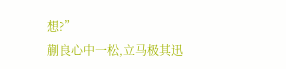想?”
蒯良心中一松,立马极其迅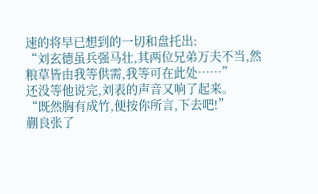速的将早已想到的一切和盘托出:
“刘玄德虽兵强马壮,其两位兄弟万夫不当,然粮草皆由我等供需,我等可在此处……”
还没等他说完,刘表的声音又响了起来。
“既然胸有成竹,便按你所言,下去吧!”
蒯良张了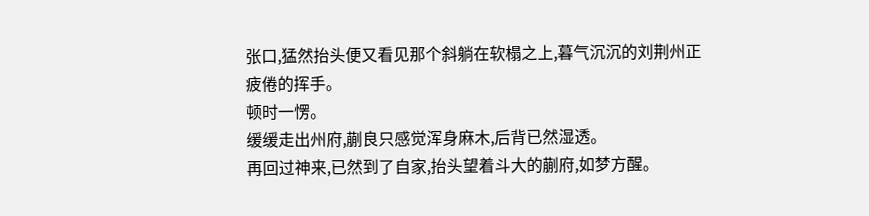张口,猛然抬头便又看见那个斜躺在软榻之上,暮气沉沉的刘荆州正疲倦的挥手。
顿时一愣。
缓缓走出州府,蒯良只感觉浑身麻木,后背已然湿透。
再回过神来,已然到了自家,抬头望着斗大的蒯府,如梦方醒。